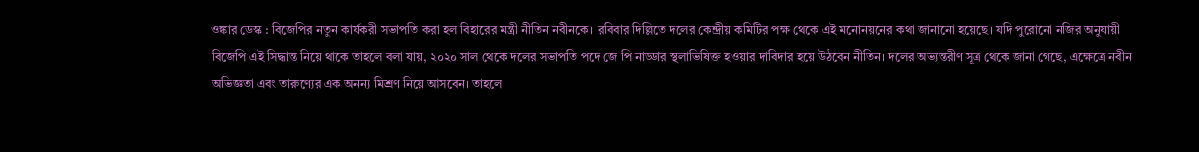ওঙ্কার ডেস্ক : বিজেপির নতুন কার্যকরী সভাপতি করা হল বিহারের মন্ত্রী নীতিন নবীনকে। রবিবার দিল্লিতে দলের কেন্দ্রীয় কমিটির পক্ষ থেকে এই মনোনয়নের কথা জানানো হয়েছে। যদি পুরোনো নজির অনুযায়ী বিজেপি এই সিদ্ধান্ত নিয়ে থাকে তাহলে বলা যায়, ২০২০ সাল থেকে দলের সভাপতি পদে জে পি নাড্ডার স্থলাভিষিক্ত হওয়ার দাবিদার হয়ে উঠবেন নীতিন। দলের অভ্যন্তরীণ সূত্র থেকে জানা গেছে, এক্ষেত্রে নবীন অভিজ্ঞতা এবং তারুণ্যের এক অনন্য মিশ্রণ নিয়ে আসবেন। তাহলে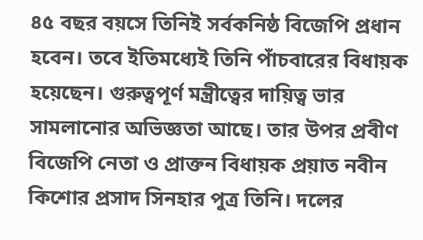৪৫ বছর বয়সে তিনিই সর্বকনিষ্ঠ বিজেপি প্রধান হবেন। তবে ইতিমধ্যেই তিনি পাঁচবারের বিধায়ক হয়েছেন। গুরুত্বপূর্ণ মন্ত্রীত্বের দায়িত্ব ভার সামলানোর অভিজ্ঞতা আছে। তার উপর প্রবীণ বিজেপি নেতা ও প্রাক্তন বিধায়ক প্রয়াত নবীন কিশোর প্রসাদ সিনহার পুত্র তিনি। দলের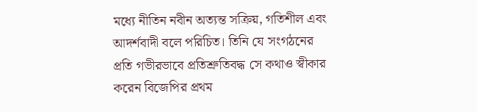মধ্যে নীতিন নবীন অত্যন্ত সক্রিয়, গতিশীল এবং আদর্শবাদী বলে পরিচিত। তিনি যে সংগঠনের প্রতি গভীরভাবে প্রতিশ্রুতিবদ্ধ সে কথাও স্বীকার করেন বিজেপির প্রথম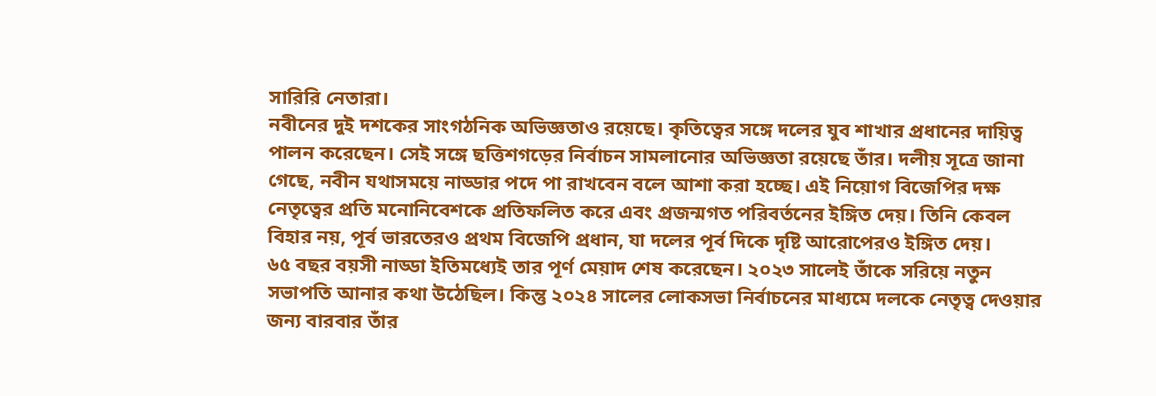সারিরি নেতারা।
নবীনের দুই দশকের সাংগঠনিক অভিজ্ঞতাও রয়েছে। কৃতিত্বের সঙ্গে দলের যুব শাখার প্রধানের দায়িত্ব পালন করেছেন। সেই সঙ্গে ছত্তিশগড়ের নির্বাচন সামলানোর অভিজ্ঞতা রয়েছে তাঁর। দলীয় সূত্রে জানা গেছে, নবীন যথাসময়ে নাড্ডার পদে পা রাখবেন বলে আশা করা হচ্ছে। এই নিয়োগ বিজেপির দক্ষ নেতৃত্বের প্রতি মনোনিবেশকে প্রতিফলিত করে এবং প্রজন্মগত পরিবর্তনের ইঙ্গিত দেয়। তিনি কেবল বিহার নয়, পূর্ব ভারতেরও প্রথম বিজেপি প্রধান, যা দলের পূর্ব দিকে দৃষ্টি আরোপেরও ইঙ্গিত দেয়।
৬৫ বছর বয়সী নাড্ডা ইতিমধ্যেই তার পূর্ণ মেয়াদ শেষ করেছেন। ২০২৩ সালেই তাঁকে সরিয়ে নতুন সভাপতি আনার কথা উঠেছিল। কিন্তু ২০২৪ সালের লোকসভা নির্বাচনের মাধ্যমে দলকে নেতৃত্ব দেওয়ার জন্য বারবার তাঁর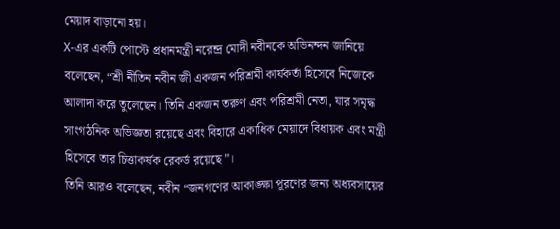মেয়াদ বাড়ানো হয়।
X-এর একটি পোস্টে প্রধানমন্ত্রী নরেন্দ্র মোদী নবীনকে অভিনন্দন জানিয়ে বলেছেন, “শ্রী নীতিন নবীন জী একজন পরিশ্রমী কার্যকর্তা হিসেবে নিজেকে আলাদা করে তুলেছেন। তিনি একজন তরুণ এবং পরিশ্রমী নেতা, যার সমৃদ্ধ সাংগঠনিক অভিজ্ঞতা রয়েছে এবং বিহারে একাধিক মেয়াদে বিধায়ক এবং মন্ত্রী হিসেবে তার চিত্তাকর্ষক রেকর্ড রয়েছে”।
তিনি আরও বলেছেন, নবীন “জনগণের আকাঙ্ক্ষা পূরণের জন্য অধ্যবসায়ের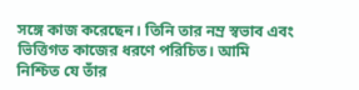সঙ্গে কাজ করেছেন। তিনি তার নম্র স্বভাব এবং ভিত্তিগত কাজের ধরণে পরিচিত। আমি নিশ্চিত যে তাঁর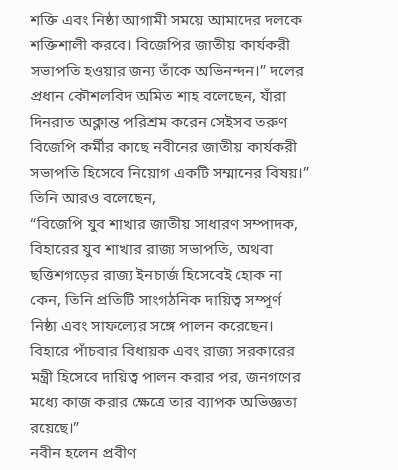শক্তি এবং নিষ্ঠা আগামী সময়ে আমাদের দলকে শক্তিশালী করবে। বিজেপির জাতীয় কার্যকরী সভাপতি হওয়ার জন্য তাঁকে অভিনন্দন।” দলের প্রধান কৌশলবিদ অমিত শাহ বলেছেন, যাঁরা দিনরাত অক্লান্ত পরিশ্রম করেন সেইসব তরুণ বিজেপি কর্মীর কাছে নবীনের জাতীয় কার্যকরী সভাপতি হিসেবে নিয়োগ একটি সম্মানের বিষয়।” তিনি আরও বলেছেন,
“বিজেপি যুব শাখার জাতীয় সাধারণ সম্পাদক, বিহারের যুব শাখার রাজ্য সভাপতি, অথবা ছত্তিশগড়ের রাজ্য ইনচার্জ হিসেবেই হোক না কেন, তিনি প্রতিটি সাংগঠনিক দায়িত্ব সম্পূর্ণ নিষ্ঠা এবং সাফল্যের সঙ্গে পালন করেছেন। বিহারে পাঁচবার বিধায়ক এবং রাজ্য সরকারের মন্ত্রী হিসেবে দায়িত্ব পালন করার পর, জনগণের মধ্যে কাজ করার ক্ষেত্রে তার ব্যাপক অভিজ্ঞতা রয়েছে।”
নবীন হলেন প্রবীণ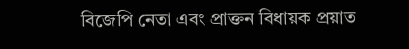বিজেপি নেতা এবং প্রাক্তন বিধায়ক প্রয়াত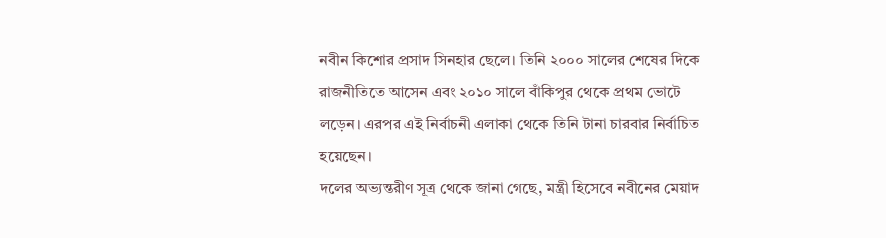নবীন কিশোর প্রসাদ সিনহার ছেলে। তিনি ২০০০ সালের শেষের দিকে রাজনীতিতে আসেন এবং ২০১০ সালে বাঁকিপুর থেকে প্রথম ভোটে লড়েন। এরপর এই নির্বাচনী এলাকা থেকে তিনি টানা চারবার নির্বাচিত হয়েছেন।
দলের অভ্যন্তরীণ সূত্র থেকে জানা গেছে, মন্ত্রী হিসেবে নবীনের মেয়াদ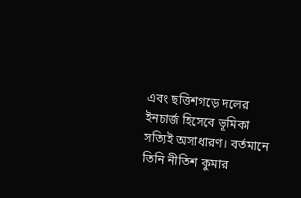এবং ছত্তিশগড়ে দলের ইনচার্জ হিসেবে ভূমিকা সত্যিই অসাধারণ। বর্তমানে তিনি নীতিশ কুমার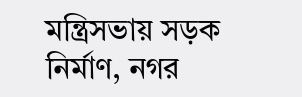মন্ত্রিসভায় সড়ক নির্মাণ, নগর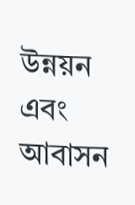উন্নয়ন এবং আবাসন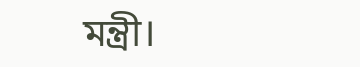মন্ত্রী।